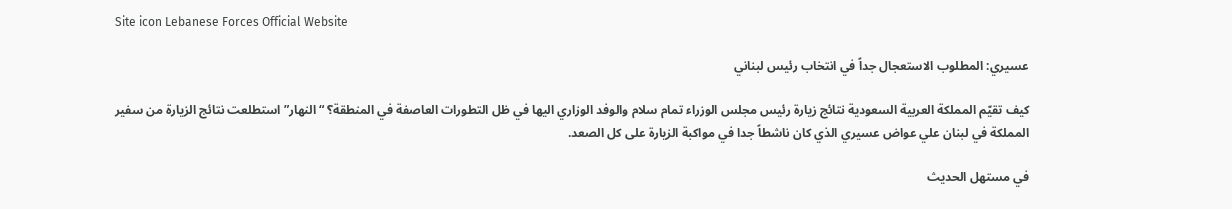Site icon Lebanese Forces Official Website

عسيري: المطلوب الاستعجال جداً في انتخاب رئيس لبناني

كيف تقيّم المملكة العربية السعودية نتائج زيارة رئيس مجلس الوزراء تمام سلام والوفد الوزاري اليها في ظل التطورات العاصفة في المنطقة؟ “النهار” استطلعت نتائج الزيارة من سفير المملكة في لبنان علي عواض عسيري الذي كان ناشطاً جدا في مواكبة الزيارة على كل الصعد.

في مستهل الحديث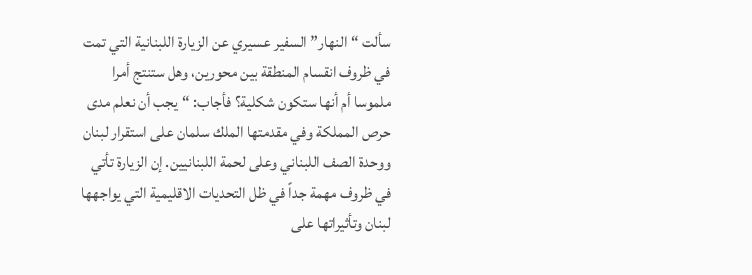سألت “النهار” السفير عسيري عن الزيارة اللبنانية التي تمت في ظروف انقسام المنطقة بين محورين، وهل ستنتج أمرا ملموسا أم أنها ستكون شكلية؟ فأجاب: “يجب أن نعلم مدى حرص المملكة وفي مقدمتها الملك سلمان على استقرار لبنان ووحدة الصف اللبناني وعلى لحمة اللبنانيين. إن الزيارة تأتي في ظروف مهمة جداً في ظل التحديات الاقليمية التي يواجهها لبنان وتأثيراتها على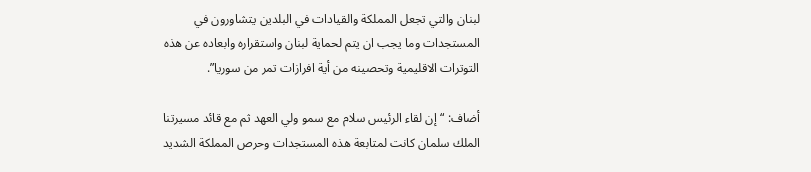لبنان والتي تجعل المملكة والقيادات في البلدين يتشاورون في المستجدات وما يجب ان يتم لحماية لبنان واستقراره وابعاده عن هذه التوترات الاقليمية وتحصينه من أية افرازات تمر من سوريا”.

أضاف: “إن لقاء الرئيس سلام مع سمو ولي العهد ثم مع قائد مسيرتنا الملك سلمان كانت لمتابعة هذه المستجدات وحرص المملكة الشديد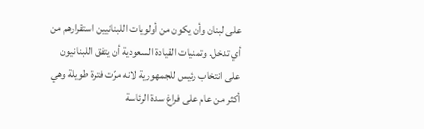على لبنان وأن يكون من أولويات اللبنانيين استقرارهم من أي تدخل. وتمنيات القيادة السعودية أن يتفق اللبنانيون على انتخاب رئيس للجمهورية لانه مرّت فترة طويلة وهي أكثر من عام على فراغ سدة الرئاسة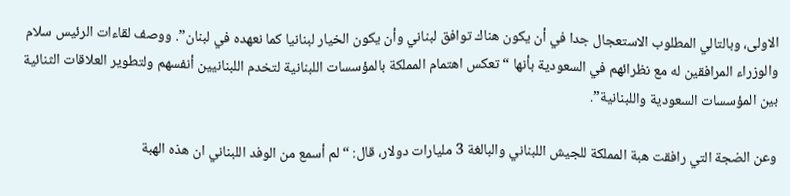الاولى، وبالتالي المطلوب الاستعجال جدا في أن يكون هناك توافق لبناني وأن يكون الخيار لبنانيا كما نعهده في لبنان”. ووصف لقاءات الرئيس سلام والوزراء المرافقين له مع نظرائهم في السعودية بأنها “تعكس اهتمام المملكة بالمؤسسات اللبنانية لتخدم اللبنانيين أنفسهم ولتطوير العلاقات الثنائية بين المؤسسات السعودية واللبنانية”.

وعن الضجة التي رافقت هبة المملكة للجيش اللبناني والبالغة 3 مليارات دولار، قال: “لم أسمع من الوفد اللبناني ان هذه الهبة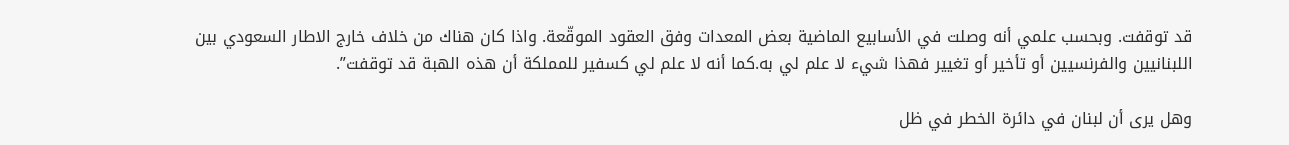قد توقفت. وبحسب علمي أنه وصلت في الأسابيع الماضية بعض المعدات وفق العقود الموقّعة. واذا كان هناك من خلاف خارج الاطار السعودي بين اللبنانيين والفرنسيين أو تأخير أو تغيير فهذا شيء لا علم لي به.كما أنه لا علم لي كسفير للمملكة أن هذه الهبة قد توقفت”.

وهل يرى أن لبنان في دائرة الخطر في ظل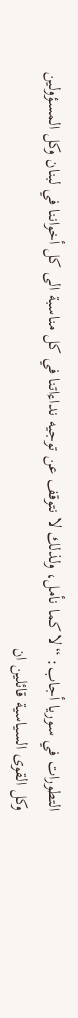التطورات في سوريا أجاب: “لا كما نأمل، ولذلك لا نتوقف عن توجيه نداءاتنا في كل مناسبة الى كل أخواننا في لبنان وكل المسؤولين وكل القوى السياسية قائلين ان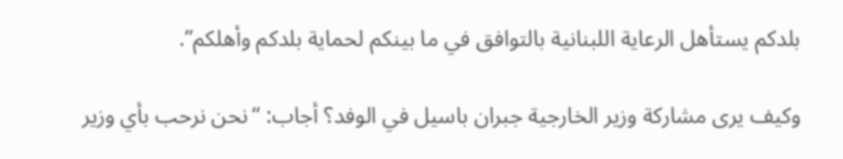بلدكم يستأهل الرعاية اللبنانية بالتوافق في ما بينكم لحماية بلدكم وأهلكم”.

وكيف يرى مشاركة وزير الخارجية جبران باسيل في الوفد؟ أجاب: “نحن نرحب بأي وزير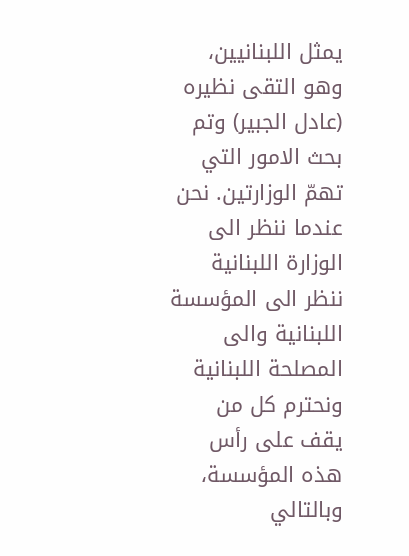يمثل اللبنانيين، وهو التقى نظيره (عادل الجبير) وتم بحث الامور التي تهمّ الوزارتين. نحن عندما ننظر الى الوزارة اللبنانية ننظر الى المؤسسة اللبنانية والى المصلحة اللبنانية ونحترم كل من يقف على رأس هذه المؤسسة، وبالتالي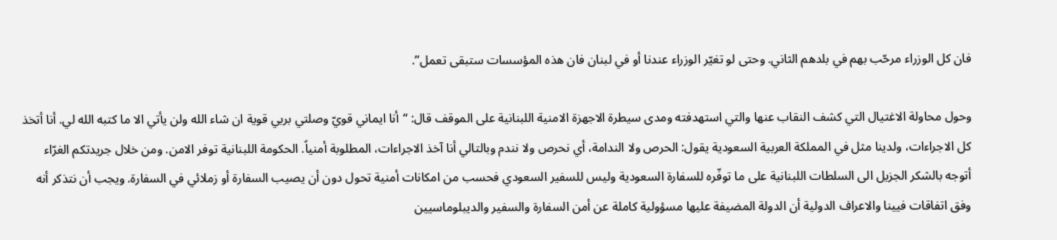فان كل الوزراء مرحّب بهم في بلدهم الثاني. وحتى لو تغيّر الوزراء عندنا أو في لبنان فان هذه المؤسسات ستبقى تعمل”.

وحول محاولة الاغتيال التي كشف النقاب عنها والتي استهدفته ومدى سيطرة الاجهزة الامنية اللبنانية على الموقف قال: “أنا ايماني قويّ وصلتي بربي قوية ان شاء الله ولن يأتي الا ما كتبه الله لي. أنا أتخذ كل الاجراءات، ولدينا مثل في المملكة العربية السعودية يقول: الحرص ولا الندامة، أي نحرص ولا نندم وبالتالي أنا آخذ الاجراءات، المطلوبة أمنياً. الحكومة اللبنانية توفر الامن. ومن خلال جريدتكم الغرّاء أتوجه بالشكر الجزيل الى السلطات اللبنانية على ما توفّره للسفارة السعودية وليس للسفير السعودي فحسب من امكانات أمنية تحول دون أن يصيب السفارة أو زملائي في السفارة. ويجب أن نتذكر أنه وفق اتفاقات فيينا والاعراف الدولية أن الدولة المضيفة عليها مسؤولية كاملة عن أمن السفارة والسفير والديبلوماسيين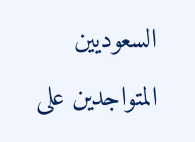السعوديين المتواجدين على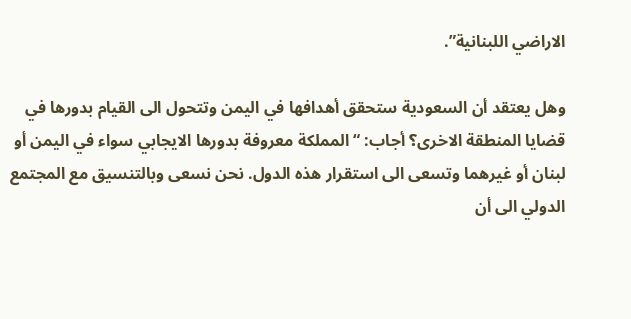الاراضي اللبنانية”.

وهل يعتقد أن السعودية ستحقق أهدافها في اليمن وتتحول الى القيام بدورها في قضايا المنطقة الاخرى؟ أجاب: “المملكة معروفة بدورها الايجابي سواء في اليمن أو لبنان أو غيرهما وتسعى الى استقرار هذه الدول. نحن نسعى وبالتنسيق مع المجتمع الدولي الى أن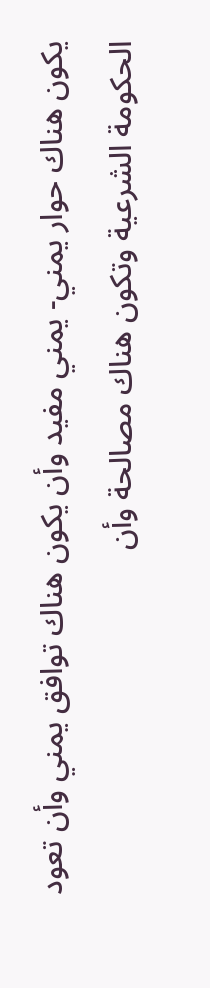يكون هناك حوار يمني- يمني مفيد وأن يكون هناك توافق يمني وأن تعود الحكومة الشرعية وتكون هناك مصالحة وأن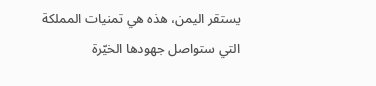يستقر اليمن، هذه هي تمنيات المملكة التي ستواصل جهودها الخيّرة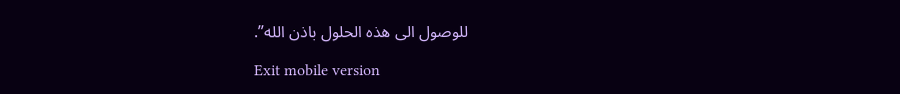للوصول الى هذه الحلول باذن الله”.

Exit mobile version